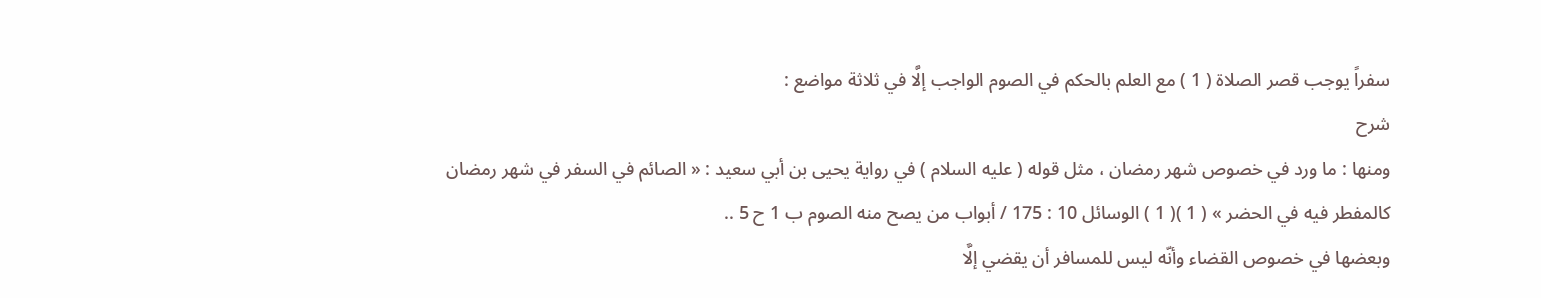سفراً يوجب قصر الصلاة ( 1 ) مع العلم بالحكم في الصوم الواجب إلَّا في ثلاثة مواضع :
شرح
ومنها : ما ورد في خصوص شهر رمضان ، مثل قوله ( عليه السلام ) في رواية يحيى بن أبي سعيد : « الصائم في السفر في شهر رمضان كالمفطر فيه في الحضر » ( 1 )( 1 ) الوسائل 10 : 175 / أبواب من يصح منه الصوم ب 1 ح 5 ..
وبعضها في خصوص القضاء وأنّه ليس للمسافر أن يقضي إلَّا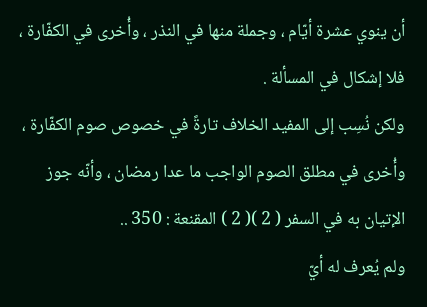أن ينوي عشرة أيّام ، وجملة منها في النذر ، وأُخرى في الكفّارة ، فلا إشكال في المسألة .
ولكن نُسِب إلى المفيد الخلاف تارةً في خصوص صوم الكفّارة ، وأُخرى في مطلق الصوم الواجب ما عدا رمضان ، وأنّه جوز الإتيان به في السفر ( 2 )( 2 ) المقنعة : 350 ..
ولم يُعرف له أيّ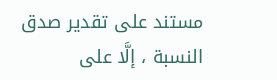مستند على تقدير صدق النسبة ، إلَّا على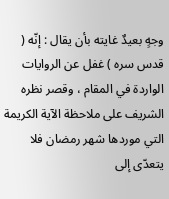وجهٍ بعيدٌ غايته بأن يقال : إنّه ( قدس سره ) غفل عن الروايات الواردة في المقام ، وقصر نظره الشريف على ملاحظة الآية الكريمة التي موردها شهر رمضان فلا يتعدّى إلى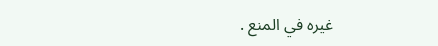غيره في المنع .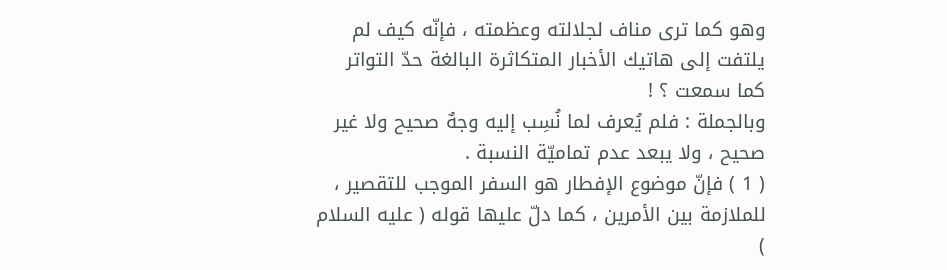وهو كما ترى مناف لجلالته وعظمته ، فإنّه كيف لم يلتفت إلى هاتيك الأخبار المتكاثرة البالغة حدّ التواتر كما سمعت ؟ !
وبالجملة : فلم يُعرف لما نُسِب إليه وجهٌ صحيح ولا غير صحيح ، ولا يبعد عدم تماميّة النسبة .
( 1 ) فإنّ موضوع الإفطار هو السفر الموجب للتقصير ، للملازمة بين الأمرين ، كما دلّ عليها قوله ( عليه السلام )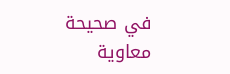في صحيحة معاوية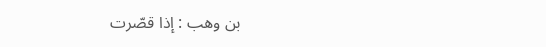بن وهب : إذا قصّرت